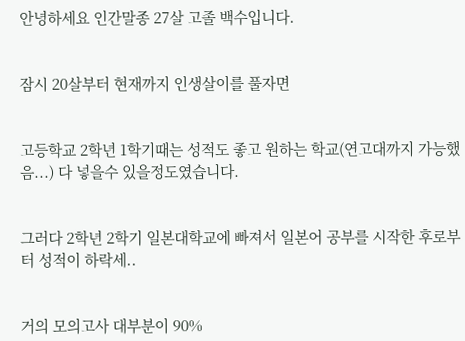안녕하세요 인간말종 27살 고졸 백수입니다.


잠시 20살부터 현재까지 인생살이를 풀자면


고등학교 2학년 1학기때는 성적도 좋고 원하는 학교(연고대까지 가능했음...) 다 넣을수 있을정도였습니다.


그러다 2학년 2학기 일본대학교에 빠져서 일본어 공부를 시작한 후로부터 성적이 하락세..


거의 모의고사 대부분이 90%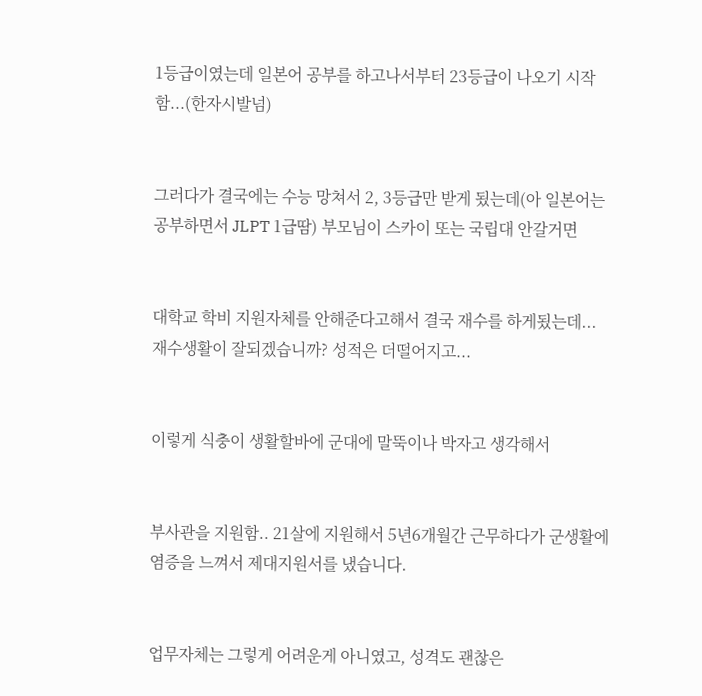1등급이였는데 일본어 공부를 하고나서부터 23등급이 나오기 시작함...(한자시발넘)


그러다가 결국에는 수능 망쳐서 2, 3등급만 받게 됬는데(아 일본어는 공부하면서 JLPT 1급땀) 부모님이 스카이 또는 국립대 안갈거면


대학교 학비 지원자체를 안해준다고해서 결국 재수를 하게됬는데... 재수생활이 잘되겠습니까? 성적은 더떨어지고...


이렇게 식충이 생활할바에 군대에 말뚝이나 박자고 생각해서


부사관을 지원함.. 21살에 지원해서 5년6개월간 근무하다가 군생활에 염증을 느껴서 제대지원서를 냈습니다.


업무자체는 그렇게 어려운게 아니였고, 성격도 괜찮은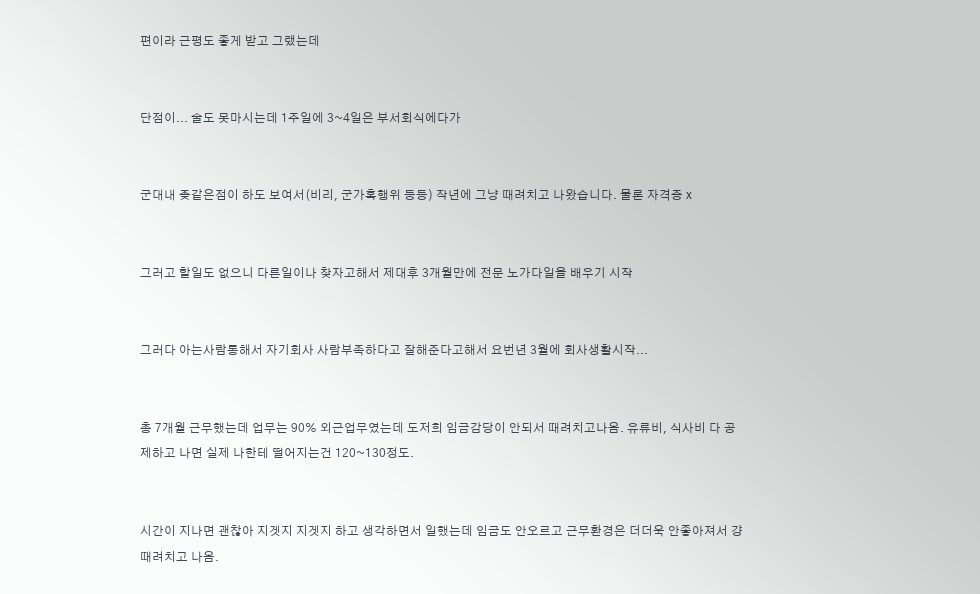편이라 근평도 좋게 받고 그랬는데


단점이... 술도 못마시는데 1주일에 3~4일은 부서회식에다가


군대내 좆같은점이 하도 보여서(비리, 군가혹행위 등등) 작년에 그냥 때려치고 나왔습니다. 물론 자격증 x


그러고 할일도 없으니 다른일이나 찾자고해서 제대후 3개월만에 전문 노가다일을 배우기 시작


그러다 아는사람통해서 자기회사 사람부족하다고 잘해준다고해서 요번년 3월에 회사생활시작...


총 7개월 근무했는데 업무는 90% 외근업무였는데 도저희 임금감당이 안되서 때려치고나옴. 유류비, 식사비 다 공제하고 나면 실제 나한테 떨어지는건 120~130정도.


시간이 지나면 괜찮아 지겟지 지겟지 하고 생각하면서 일했는데 임금도 안오르고 근무환경은 더더욱 안좋아져서 걍 때려치고 나옴.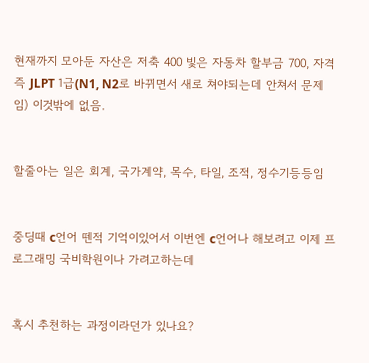현재까지 모아둔 자산은 저축 400 빛은 자동차 할부금 700, 자격즉 JLPT 1급(N1, N2로 바뀌면서 새로 쳐야되는데 안쳐서 문제임) 이것밖에 없음.


할줄아는 일은 회계, 국가계약, 목수, 타일, 조적, 정수기등등임


중딩때 c언어 뗀적 기억이있어서 이번엔 c언어나 해보려고 이제 프로그래밍 국비학원이나 가려고하는데


혹시 추천하는 과정이라던가 있나요?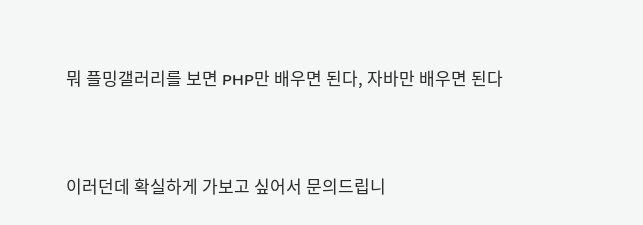뭐 플밍갤러리를 보면 PHP만 배우면 된다, 자바만 배우면 된다


이러던데 확실하게 가보고 싶어서 문의드립니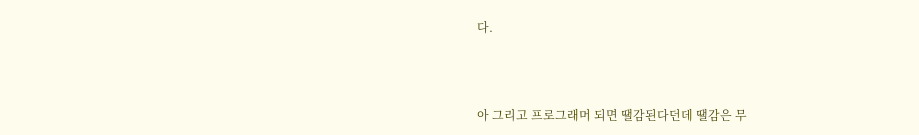다.



아 그리고 프로그래머 되면 땔감된다던데 땔감은 무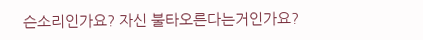슨소리인가요? 자신 불타오른다는거인가요?